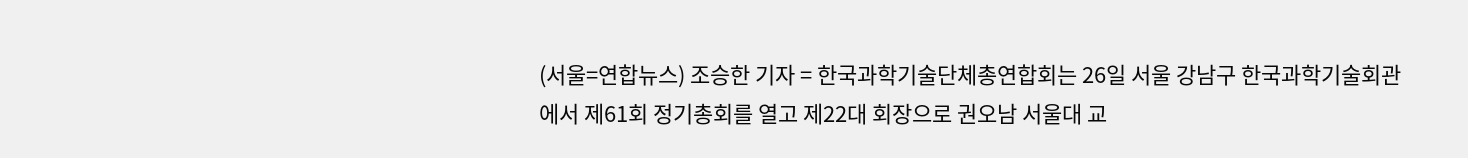(서울=연합뉴스) 조승한 기자 = 한국과학기술단체총연합회는 26일 서울 강남구 한국과학기술회관에서 제61회 정기총회를 열고 제22대 회장으로 권오남 서울대 교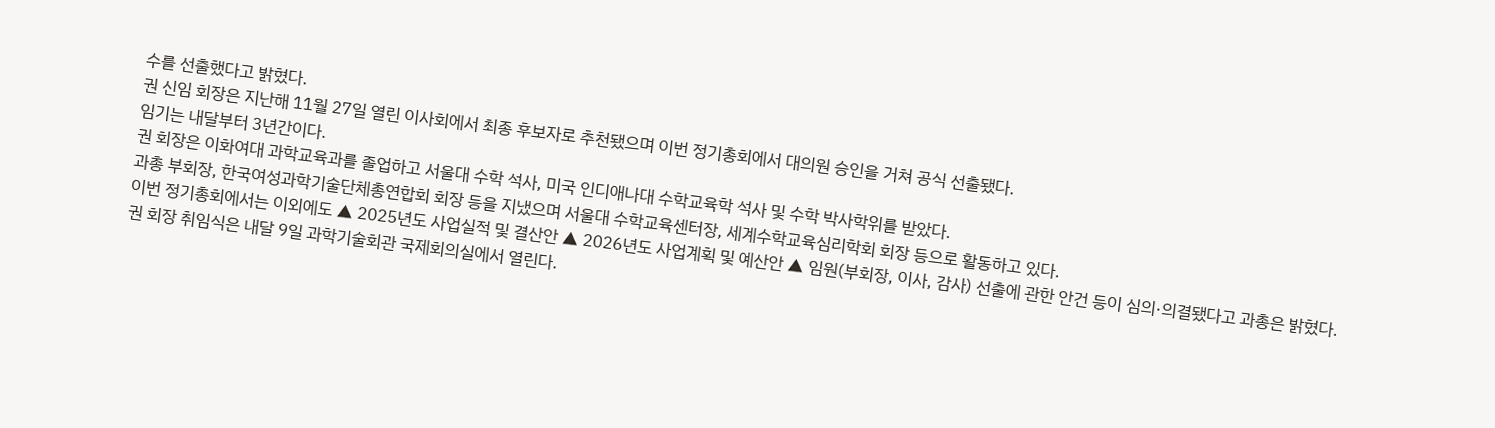수를 선출했다고 밝혔다.
권 신임 회장은 지난해 11월 27일 열린 이사회에서 최종 후보자로 추천됐으며 이번 정기총회에서 대의원 승인을 거쳐 공식 선출됐다.
임기는 내달부터 3년간이다.
권 회장은 이화여대 과학교육과를 졸업하고 서울대 수학 석사, 미국 인디애나대 수학교육학 석사 및 수학 박사학위를 받았다.
과총 부회장, 한국여성과학기술단체총연합회 회장 등을 지냈으며 서울대 수학교육센터장, 세계수학교육심리학회 회장 등으로 활동하고 있다.
이번 정기총회에서는 이외에도 ▲ 2025년도 사업실적 및 결산안 ▲ 2026년도 사업계획 및 예산안 ▲ 임원(부회장, 이사, 감사) 선출에 관한 안건 등이 심의·의결됐다고 과총은 밝혔다.
권 회장 취임식은 내달 9일 과학기술회관 국제회의실에서 열린다.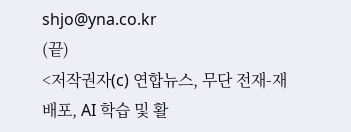shjo@yna.co.kr
(끝)
<저작권자(c) 연합뉴스, 무단 전재-재배포, AI 학습 및 활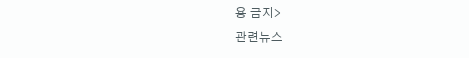용 금지>
관련뉴스